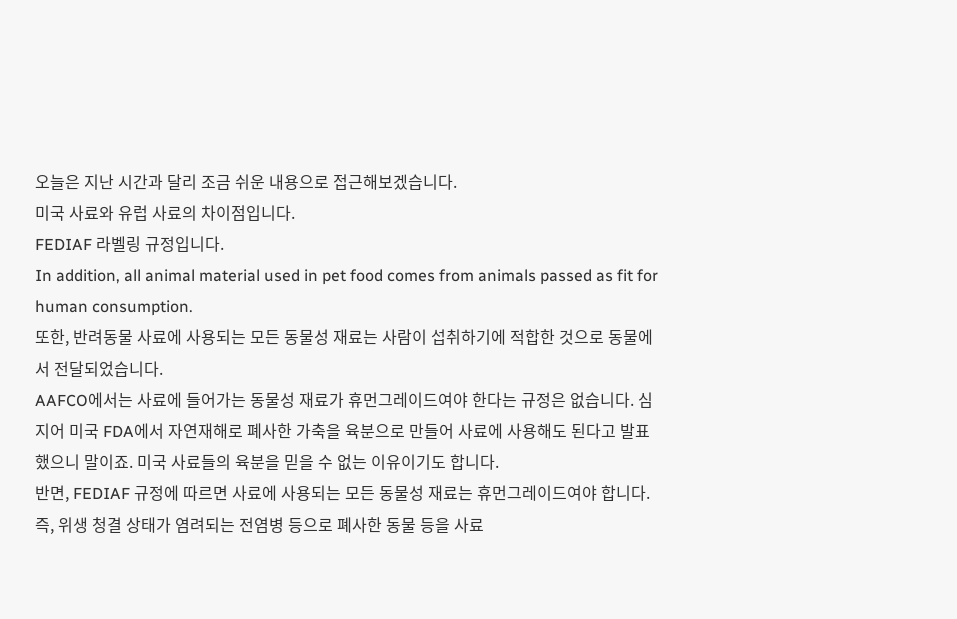오늘은 지난 시간과 달리 조금 쉬운 내용으로 접근해보겠습니다.
미국 사료와 유럽 사료의 차이점입니다.
FEDIAF 라벨링 규정입니다.
In addition, all animal material used in pet food comes from animals passed as fit for human consumption.
또한, 반려동물 사료에 사용되는 모든 동물성 재료는 사람이 섭취하기에 적합한 것으로 동물에서 전달되었습니다.
AAFCO에서는 사료에 들어가는 동물성 재료가 휴먼그레이드여야 한다는 규정은 없습니다. 심지어 미국 FDA에서 자연재해로 폐사한 가축을 육분으로 만들어 사료에 사용해도 된다고 발표했으니 말이죠. 미국 사료들의 육분을 믿을 수 없는 이유이기도 합니다.
반면, FEDIAF 규정에 따르면 사료에 사용되는 모든 동물성 재료는 휴먼그레이드여야 합니다. 즉, 위생 청결 상태가 염려되는 전염병 등으로 폐사한 동물 등을 사료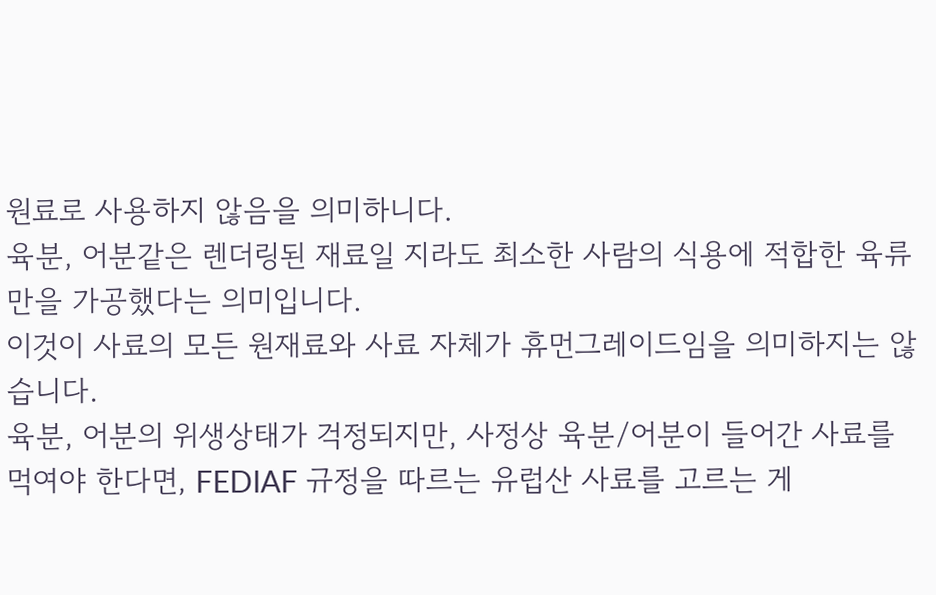원료로 사용하지 않음을 의미하니다.
육분, 어분같은 렌더링된 재료일 지라도 최소한 사람의 식용에 적합한 육류만을 가공했다는 의미입니다.
이것이 사료의 모든 원재료와 사료 자체가 휴먼그레이드임을 의미하지는 않습니다.
육분, 어분의 위생상태가 걱정되지만, 사정상 육분/어분이 들어간 사료를 먹여야 한다면, FEDIAF 규정을 따르는 유럽산 사료를 고르는 게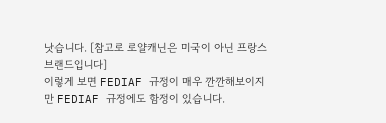낫습니다. [참고로 로얄캐닌은 미국이 아닌 프랑스 브랜드입니다]
이렇게 보면 FEDIAF 규정이 매우 깐깐해보이지만 FEDIAF 규정에도 함정이 있습니다.